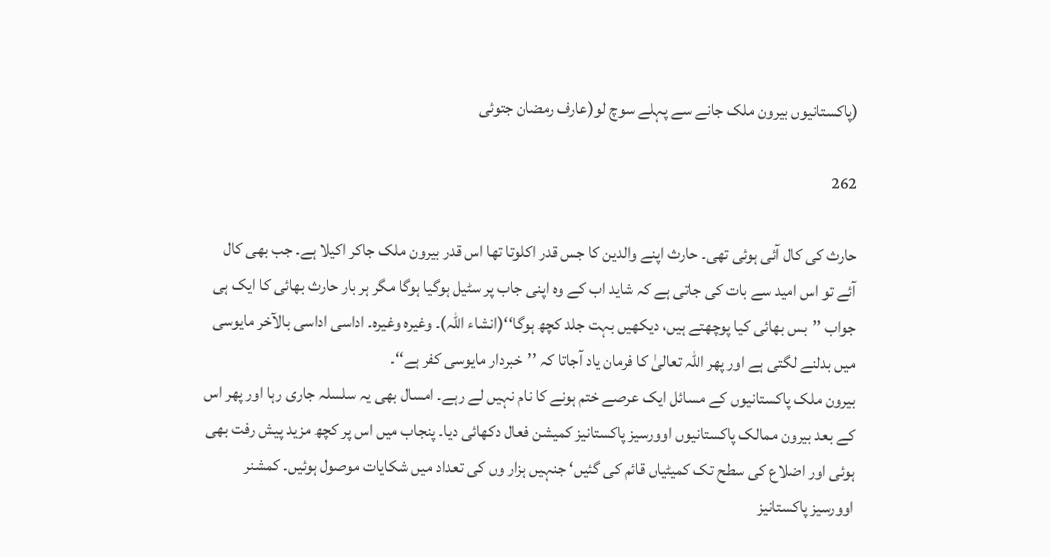(پاکستانیوں بیرون ملک جانے سے پہلے سوچ لو(عارف رمضان جتوئی

262

حارث کی کال آئی ہوئی تھی۔ حارث اپنے والدین کا جس قدر اکلوتا تھا اس قدر بیرون ملک جاکر اکیلا ہے۔ جب بھی کال آئے تو اس امید سے بات کی جاتی ہے کہ شاید اب کے وہ اپنی جاب پر سٹیل ہوگیا ہوگا مگر ہر بار حارث بھائی کا ایک ہی جواب ’’بس بھائی کیا پوچھتے ہیں، دیکھیں بہت جلد کچھ ہوگا‘‘(انشاء اللہ)۔ وغیرہ وغیرہ۔ اداسی اداسی بالآخر مایوسی میں بدلنے لگتی ہے اور پھر اللہ تعالیٰ کا فرمان یاد آجاتا کہ ’’خبردار مایوسی کفر ہے‘‘۔
بیرون ملک پاکستانیوں کے مسائل ایک عرصے ختم ہونے کا نام نہیں لے رہے۔ امسال بھی یہ سلسلہ جاری رہا اور پھر اس کے بعد بیرون ممالک پاکستانیوں اوورسیز پاکستانیز کمیشن فعال دکھائی دیا۔ پنجاب میں اس پر کچھ مزید پیش رفت بھی ہوئی اور اضلاع کی سطح تک کمیٹیاں قائم کی گئیں‘ جنہیں ہزار وں کی تعداد میں شکایات موصول ہوئیں۔ کمشنر اوورسیز پاکستانیز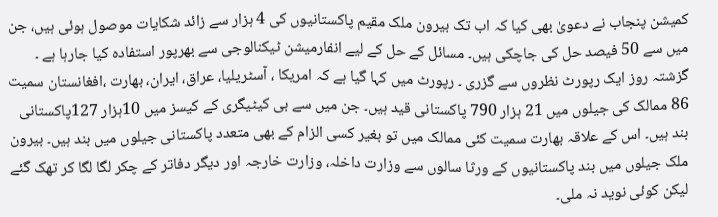کمیشن پنجاب نے دعویٰ بھی کیا کہ اب تک بیرون ملک مقیم پاکستانیوں کی 4 ہزار سے زائد شکایات موصول ہوئی ہیں، جن میں سے 50 فیصد حل کی جاچکی ہیں۔ مسائل کے حل کے لیے انفارمیشن ٹیکنالوجی سے بھرپور استفادہ کیا جارہا ہے ۔
گزشتہ روز ایک رپورٹ نظروں سے گزری ۔ رپورٹ میں کہا گیا ہے کہ امریکا ، آسٹریلیا، عراق، ایران، بھارت ،افغانستان سمیت 86 ممالک کی جیلوں میں 21 ہزار 790 پاکستانی قید ہیں۔ جن میں سے بی کیٹیگری کے کیسز میں 10ہزار 127پاکستانی بند ہیں۔ اس کے علاقہ بھارت سمیت کئی ممالک میں تو بغیر کسی الزام کے بھی متعدد پاکستانی جیلوں میں بند ہیں۔ بیرون ملک جیلوں میں بند پاکستانیوں کے ورثا سالوں سے وزارت داخلہ، وزارت خارجہ اور دیگر دفاتر کے چکر لگا لگا کر تھک گئے لیکن کوئی نوید نہ ملی۔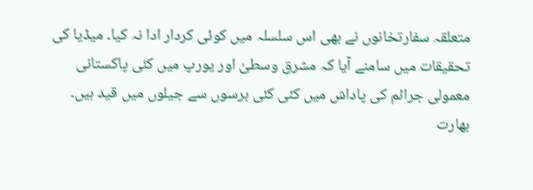متعلقہ سفارتخانوں نے بھی اس سلسلہ میں کوئی کردار ادا نہ کیا۔ میڈیا کی تحقیقات میں سامنے آیا کہ مشرق وسطیٰ اور یورپ میں کئی پاکستانی معمولی جرائم کی پاداش میں کئی کئی برسوں سے جیلوں میں قید ہیں۔ بھارت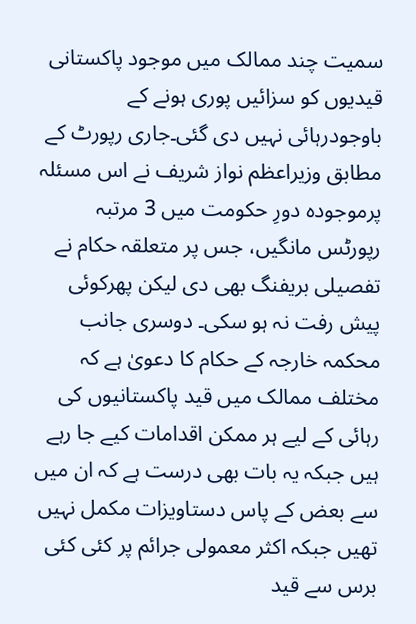سمیت چند ممالک میں موجود پاکستانی قیدیوں کو سزائیں پوری ہونے کے باوجودرہائی نہیں دی گئی۔جاری رپورٹ کے مطابق وزیراعظم نواز شریف نے اس مسئلہ پرموجودہ دورِ حکومت میں 3 مرتبہ رپورٹس مانگیں، جس پر متعلقہ حکام نے تفصیلی بریفنگ بھی دی لیکن پھرکوئی پیش رفت نہ ہو سکی۔ دوسری جانب محکمہ خارجہ کے حکام کا دعویٰ ہے کہ مختلف ممالک میں قید پاکستانیوں کی رہائی کے لیے ہر ممکن اقدامات کیے جا رہے ہیں جبکہ یہ بات بھی درست ہے کہ ان میں سے بعض کے پاس دستاویزات مکمل نہیں تھیں جبکہ اکثر معمولی جرائم پر کئی کئی برس سے قید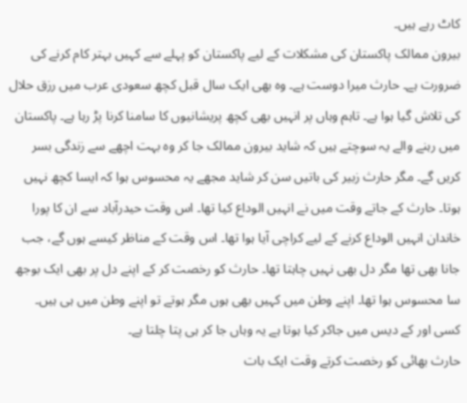کاٹ رہے ہیں۔
بیرون ممالک پاکستان کی مشکلات کے لیے پاکستان کو پہلے سے کہیں بہتر کام کرنے کی ضرورت ہے۔ حارث میرا دوست ہے۔ وہ بھی ایک سال قبل کچھ سعودی عرب میں رزق حلال کی تلاش گیا ہوا ہے۔ تاہم وہاں پر انہیں بھی کچھ پریشانیوں کا سامنا کرنا پڑ رہا ہے۔ پاکستان میں رہنے والے یہ سوچتے ہیں کہ شاید بیرون ممالک جا کر وہ بہت اچھے سے زندگی بسر کریں گے۔ مگر حارث زبیر کی باتیں سن کر شاید مجھے یہ محسوس ہوا کہ ایسا کچھ نہیں ہوتا۔ حارث کے جاتے وقت میں نے انہیں الوداع کیا تھا۔ اس وقت حیدرآباد سے ان کا پورا خاندان انہیں الوداع کرنے کے لیے کراچی آیا ہوا تھا۔ اس وقت کے مناظر کیسے ہوں گے، جب جانا بھی تھا مگر دل بھی نہیں چاہتا تھا۔ حارث کو رخصت کر کے اپنے دل پر بھی ایک بوجھ سا محسوس ہوا تھا۔ اپنے وطن میں کہیں بھی ہوں مگر ہوتے تو اپنے وطن میں ہی ہیں۔ کسی اور کے دیس میں جاکر کیا ہوتا ہے یہ وہاں جا کر ہی پتا چلتا ہے۔
حارث بھائی کو رخصت کرتے وقت ایک بات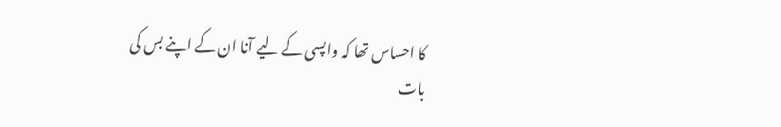کا احساس تھا کہ واپسی کے لیے آنا ان کے اپنے بس کی بات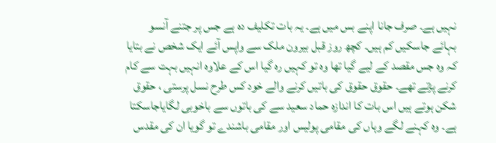نہیں ہے۔ صرف جانا اپنے بس میں ہے۔ یہ بات تکلیف دہ ہے جس پر جتنے آنسو بہائے جاسکیں کم ہیں۔ کچھ روز قبل بیرون ملک سے واپس آئے ایک شخص نے بتایا کہ وہ جس مقصد کے لیے گیا تھا وہ تو کہیں رہ گیا اس کے علاوہ انہیں بہت سے کام کرنے پڑتے تھے۔ حقوق حقوق کی باتیں کرنے والے خود کس طرح نسل پرستی ، حقوق شکن ہوتے ہیں اس بات کا اندازہ حماد سعید سے کی باتوں سے باخوبی لگایاجاسکتا ہے۔ وہ کہنے لگے وہاں کی مقامی پولیس اور مقامی باشندے تو گویا ان کی مقدس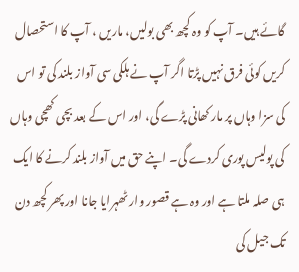گائے ہیں۔ آپ کو وہ کچھ بھی بولیں، ماریں ، آپ کا استحصال کریں کوئی فرق نہیں پڑتا اگر آپ نے ہلکی سی آواز بلند کی تو اس کی سزا وہاں پر مار کھانی پڑے گی، اور اس کے بعد بچی کھچی وہاں کی پولیس پوری کردے گی۔ اپنے حق میں آواز بلند کرنے کا ایک ہی صلہ ملتا ہے اور وہ ہے قصور وار ٹھہرایا جانا اور پھر کچھ دن تک جیل کی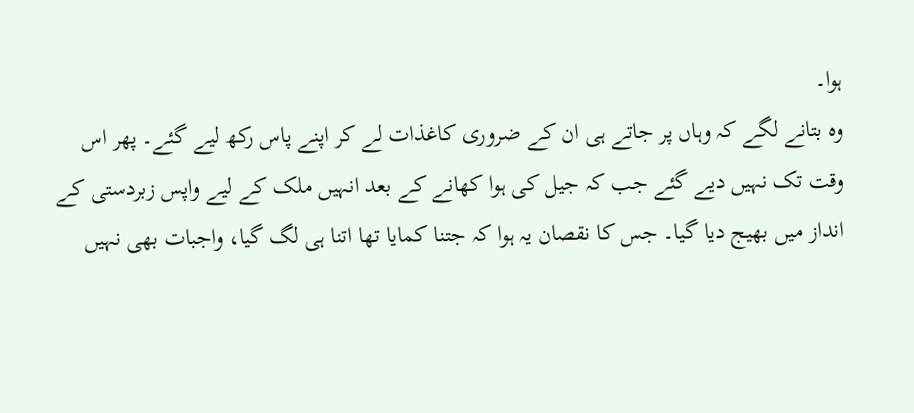ہوا۔
وہ بتانے لگے کہ وہاں پر جاتے ہی ان کے ضروری کاغذات لے کر اپنے پاس رکھ لیے گئے۔ پھر اس وقت تک نہیں دیے گئے جب کہ جیل کی ہوا کھانے کے بعد انہیں ملک کے لیے واپس زبردستی کے انداز میں بھیج دیا گیا۔ جس کا نقصان یہ ہوا کہ جتنا کمایا تھا اتنا ہی لگ گیا، واجبات بھی نہیں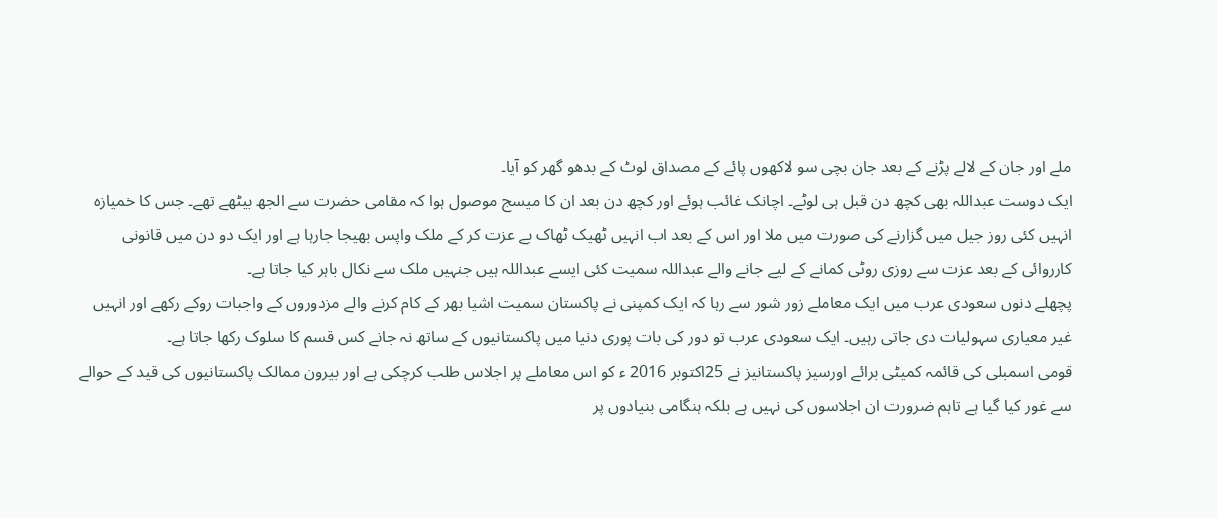ملے اور جان کے لالے پڑنے کے بعد جان بچی سو لاکھوں پائے کے مصداق لوٹ کے بدھو گھر کو آیا۔
ایک دوست عبداللہ بھی کچھ دن قبل ہی لوٹے۔ اچانک غائب ہوئے اور کچھ دن بعد ان کا میسج موصول ہوا کہ مقامی حضرت سے الجھ بیٹھے تھے۔ جس کا خمیازہ انہیں کئی روز جیل میں گزارنے کی صورت میں ملا اور اس کے بعد اب انہیں ٹھیک ٹھاک بے عزت کر کے ملک واپس بھیجا جارہا ہے اور ایک دو دن میں قانونی کارروائی کے بعد عزت سے روزی روٹی کمانے کے لیے جانے والے عبداللہ سمیت کئی ایسے عبداللہ ہیں جنہیں ملک سے نکال باہر کیا جاتا ہے۔
پچھلے دنوں سعودی عرب میں ایک معاملے زور شور سے رہا کہ ایک کمپنی نے پاکستان سمیت اشیا بھر کے کام کرنے والے مزدوروں کے واجبات روکے رکھے اور انہیں غیر معیاری سہولیات دی جاتی رہیں۔ ایک سعودی عرب تو دور کی بات پوری دنیا میں پاکستانیوں کے ساتھ نہ جانے کس قسم کا سلوک رکھا جاتا ہے۔
قومی اسمبلی کی قائمہ کمیٹی برائے اورسیز پاکستانیز نے 25اکتوبر 2016 ء کو اس معاملے پر اجلاس طلب کرچکی ہے اور بیرون ممالک پاکستانیوں کی قید کے حوالے سے غور کیا گیا ہے تاہم ضرورت ان اجلاسوں کی نہیں ہے بلکہ ہنگامی بنیادوں پر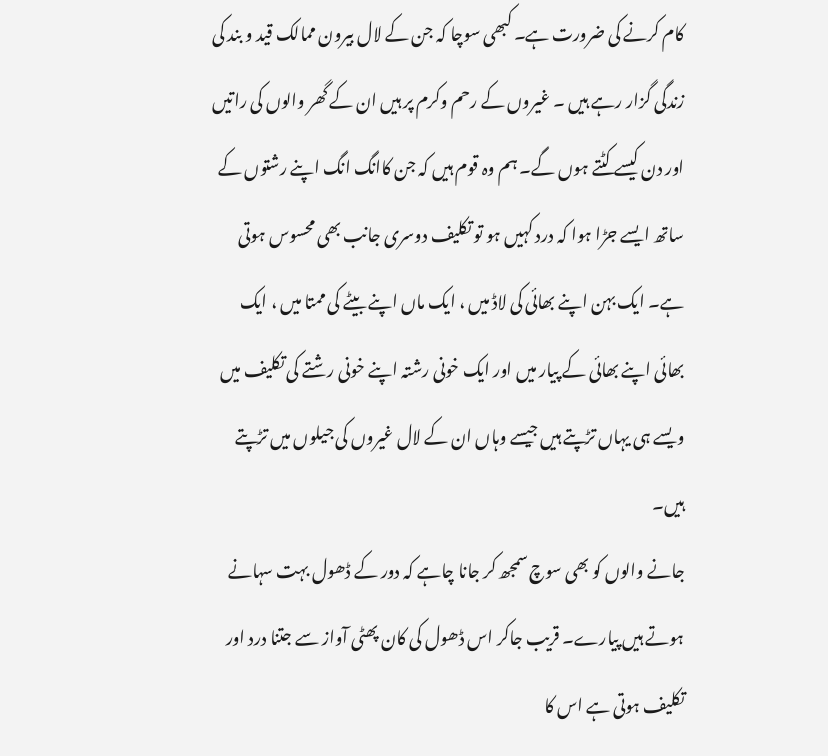کام کرنے کی ضرورت ہے۔ کبھی سوچا کہ جن کے لال بیرون ممالک قید و بند کی زندگی گزار رہے ہیں ۔ غیروں کے رحم وکرم پر ہیں ان کے گھر والوں کی راتیں اور دن کیسے کٹتے ہوں گے۔ ہم وہ قوم ہیں کہ جن کاانگ انگ اپنے رشتوں کے ساتھ ایسے جڑا ہوا کہ درد کہیں ہو تو تکلیف دوسری جانب بھی محسوس ہوتی ہے۔ ایک بہن اپنے بھائی کی لاڈ میں ، ایک ماں اپنے بیٹے کی ممتا میں ، ایک بھائی اپنے بھائی کے پیار میں اور ایک خونی رشتہ اپنے خونی رشتے کی تکلیف میں ویسے ہی یہاں تڑپتے ہیں جیسے وہاں ان کے لال غیروں کی جیلوں میں تڑپتے ہیں۔
جانے والوں کو بھی سوچ سمجھ کر جانا چاہے کہ دور کے ڈھول بہت سہانے ہوتے ہیں پیارے۔ قریب جاکر اس ڈھول کی کان پھٹی آواز سے جتنا درد اور تکلیف ہوتی ہے اس کا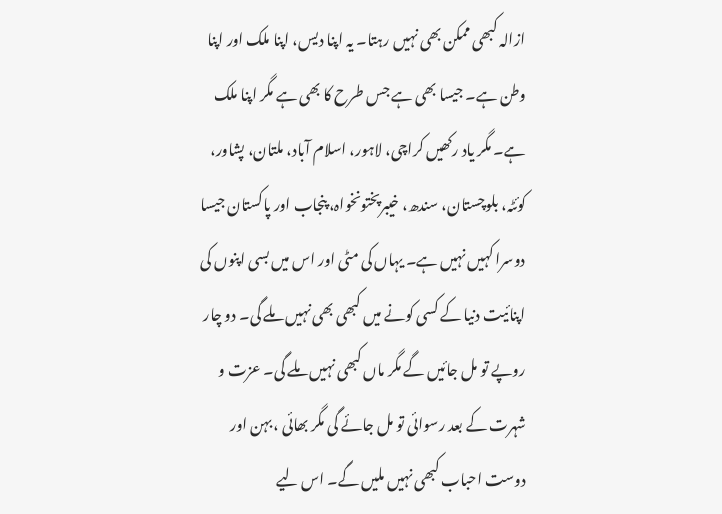ازالہ کبھی ممکن بھی نہیں رہتا۔ یہ اپنا دیس، اپنا ملک اور اپنا وطن ہے۔ جیسا بھی ہے جس طرح کا بھی ہے مگر اپنا ملک ہے۔ مگر یاد رکھیں کراچی، لاہور، اسلام آباد، ملتان، پشاور، کوئٹہ، بلوچستان، سندھ، خیبرپختونخواہ، پنجاب اور پاکستان جیسا دوسرا کہیں نہیں ہے۔ یہاں کی مٹی اور اس میں بسی اپنوں کی اپنائیت دنیا کے کسی کونے میں کبھی بھی نہیں ملے گی۔ دو چار روپے تو مل جائیں گے مگر ماں کبھی نہیں ملے گی۔ عزت و شہرت کے بعد رسوائی تو مل جائے گی مگر بھائی ، بہن اور دوست احباب کبھی نہیں ملیں گے۔ اس لیے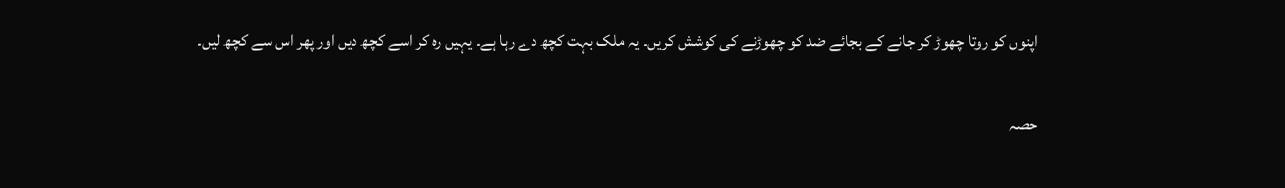اپنوں کو روتا چھوڑ کر جانے کے بجائے ضد کو چھوڑنے کی کوشش کریں۔ یہ ملک بہت کچھ دے رہا ہے۔ یہیں رہ کر اسے کچھ دیں اور پھر اس سے کچھ لیں۔

حصہ